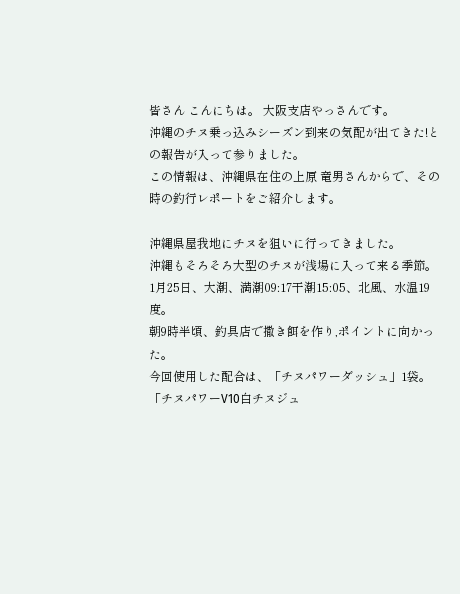皆さん こんにちは。 大阪支店やっさんです。
沖縄のチヌ乗っ込みシーズン到来の気配が出てきた!との報告が入って参りました。
この情報は、沖縄県在住の上原 竜男さんからで、その時の釣行レポートをご紹介します。

沖縄県屋我地にチヌを狙いに行ってきました。
沖縄もそろそろ大型のチヌが浅場に入って来る季節。
1月25日、大潮、満潮09:17干潮15:05、北風、水温19度。
朝9時半頃、釣具店で撒き餌を作り,ポイントに向かった。
今回使用した配合は、「チヌパワーダッシュ」1袋。
「チヌパワーV10白チヌジュ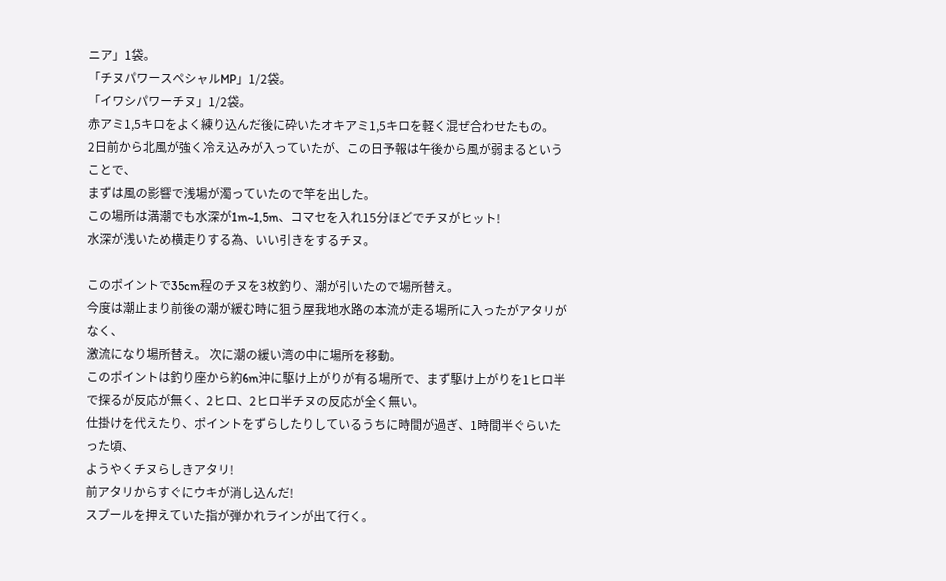ニア」1袋。
「チヌパワースペシャルMP」1/2袋。
「イワシパワーチヌ」1/2袋。
赤アミ1,5キロをよく練り込んだ後に砕いたオキアミ1,5キロを軽く混ぜ合わせたもの。
2日前から北風が強く冷え込みが入っていたが、この日予報は午後から風が弱まるということで、
まずは風の影響で浅場が濁っていたので竿を出した。
この場所は満潮でも水深が1m~1,5m、コマセを入れ15分ほどでチヌがヒット!
水深が浅いため横走りする為、いい引きをするチヌ。

このポイントで35cm程のチヌを3枚釣り、潮が引いたので場所替え。
今度は潮止まり前後の潮が緩む時に狙う屋我地水路の本流が走る場所に入ったがアタリがなく、
激流になり場所替え。 次に潮の緩い湾の中に場所を移動。
このポイントは釣り座から約6m沖に駆け上がりが有る場所で、まず駆け上がりを1ヒロ半で探るが反応が無く、2ヒロ、2ヒロ半チヌの反応が全く無い。
仕掛けを代えたり、ポイントをずらしたりしているうちに時間が過ぎ、1時間半ぐらいたった頃、
ようやくチヌらしきアタリ!
前アタリからすぐにウキが消し込んだ!
スプールを押えていた指が弾かれラインが出て行く。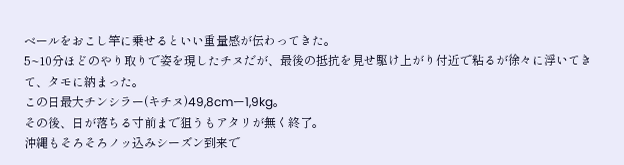ベールをおこし竿に乗せるといい重量感が伝わってきた。
5~10分ほどのやり取りで姿を現したチヌだが、最後の抵抗を見せ駆け上がり付近で粘るが徐々に浮いてきて、タモに納まった。
この日最大チンシラー(キチヌ)49,8cmー1,9kg。
その後、日が落ちる寸前まで狙うもアタリが無く終了。
沖縄もそろそろノッ込みシーズン到来で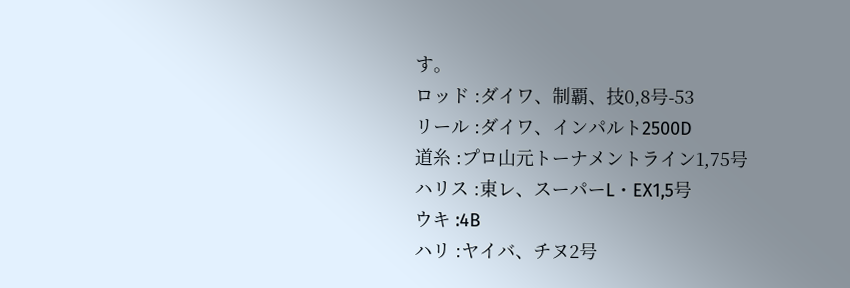す。
ロッド :ダイワ、制覇、技0,8号-53
リール :ダイワ、インパルト2500D
道糸 :プロ山元トーナメントライン1,75号
ハリス :東レ、スーパーL・EX1,5号
ウキ :4B
ハリ :ヤイバ、チヌ2号